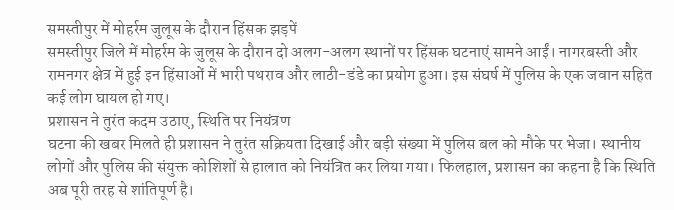समस्तीपुर में मोहर्रम जुलूस के दौरान हिंसक झड़पें
समस्तीपुर जिले में मोहर्रम के जुलूस के दौरान दो अलग-अलग स्थानों पर हिंसक घटनाएं सामने आईं। नागरबस्ती और रामनगर क्षेत्र में हुई इन हिंसाओं में भारी पथराव और लाठी-डंडे का प्रयोग हुआ। इस संघर्ष में पुलिस के एक जवान सहित कई लोग घायल हो गए।
प्रशासन ने तुरंत कदम उठाए, स्थिति पर नियंत्रण
घटना की खबर मिलते ही प्रशासन ने तुरंत सक्रियता दिखाई और बड़ी संख्या में पुलिस बल को मौके पर भेजा। स्थानीय लोगों और पुलिस की संयुक्त कोशिशों से हालात को नियंत्रित कर लिया गया। फिलहाल, प्रशासन का कहना है कि स्थिति अब पूरी तरह से शांतिपूर्ण है।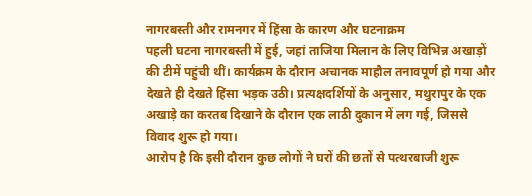नागरबस्ती और रामनगर में हिंसा के कारण और घटनाक्रम
पहली घटना नागरबस्ती में हुई, जहां ताजिया मिलान के लिए विभिन्न अखाड़ों की टीमें पहुंची थीं। कार्यक्रम के दौरान अचानक माहौल तनावपूर्ण हो गया और देखते ही देखते हिंसा भड़क उठी। प्रत्यक्षदर्शियों के अनुसार, मथुरापुर के एक अखाड़े का करतब दिखाने के दौरान एक लाठी दुकान में लग गई, जिससे विवाद शुरू हो गया।
आरोप है कि इसी दौरान कुछ लोगों ने घरों की छतों से पत्थरबाजी शुरू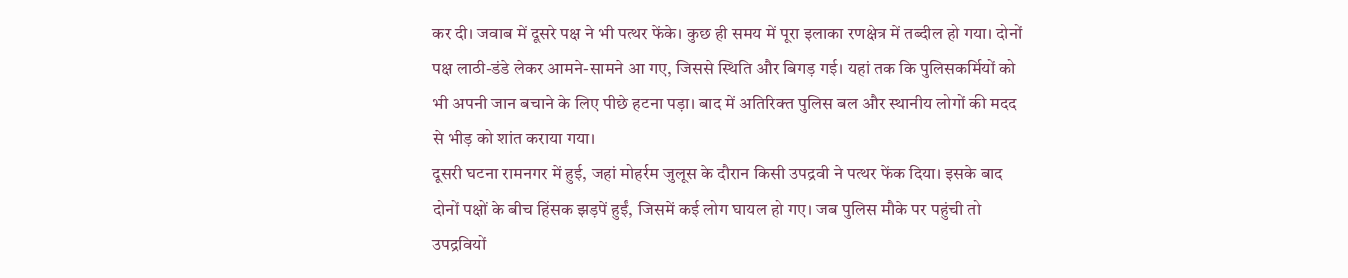कर दी। जवाब में दूसरे पक्ष ने भी पत्थर फेंके। कुछ ही समय में पूरा इलाका रणक्षेत्र में तब्दील हो गया। दोनों पक्ष लाठी-डंडे लेकर आमने-सामने आ गए, जिससे स्थिति और बिगड़ गई। यहां तक कि पुलिसकर्मियों को भी अपनी जान बचाने के लिए पीछे हटना पड़ा। बाद में अतिरिक्त पुलिस बल और स्थानीय लोगों की मदद से भीड़ को शांत कराया गया।
दूसरी घटना रामनगर में हुई, जहां मोहर्रम जुलूस के दौरान किसी उपद्रवी ने पत्थर फेंक दिया। इसके बाद दोनों पक्षों के बीच हिंसक झड़पें हुईं, जिसमें कई लोग घायल हो गए। जब पुलिस मौके पर पहुंची तो उपद्रवियों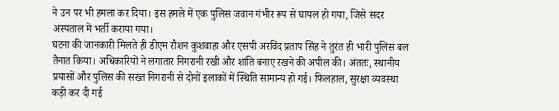ने उन पर भी हमला कर दिया। इस हमले में एक पुलिस जवान गंभीर रूप से घायल हो गया, जिसे सदर अस्पताल में भर्ती कराया गया।
घटना की जानकारी मिलते ही डीएम रौशन कुशवाहा और एसपी अरविंद प्रताप सिंह ने तुरंत ही भारी पुलिस बल तैनात किया। अधिकारियों ने लगातार निगरानी रखी और शांति बनाए रखने की अपील की। अंततः, स्थानीय प्रयासों और पुलिस की सख्त निगरानी से दोनों इलाकों में स्थिति सामान्य हो गई। फिलहाल, सुरक्षा व्यवस्था कड़ी कर दी गई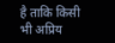है ताकि किसी भी अप्रिय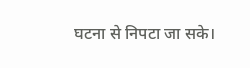घटना से निपटा जा सके।